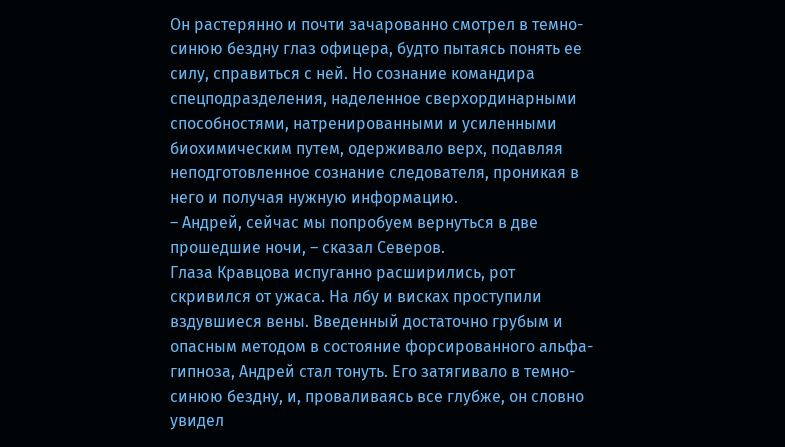Он растерянно и почти зачарованно смотрел в темно-синюю бездну глаз офицера, будто пытаясь понять ее силу, справиться с ней. Но сознание командира спецподразделения, наделенное сверхординарными способностями, натренированными и усиленными биохимическим путем, одерживало верх, подавляя неподготовленное сознание следователя, проникая в него и получая нужную информацию.
– Андрей, сейчас мы попробуем вернуться в две прошедшие ночи, – сказал Северов.
Глаза Кравцова испуганно расширились, рот скривился от ужаса. На лбу и висках проступили вздувшиеся вены. Введенный достаточно грубым и опасным методом в состояние форсированного альфа-гипноза, Андрей стал тонуть. Его затягивало в темно-синюю бездну, и, проваливаясь все глубже, он словно увидел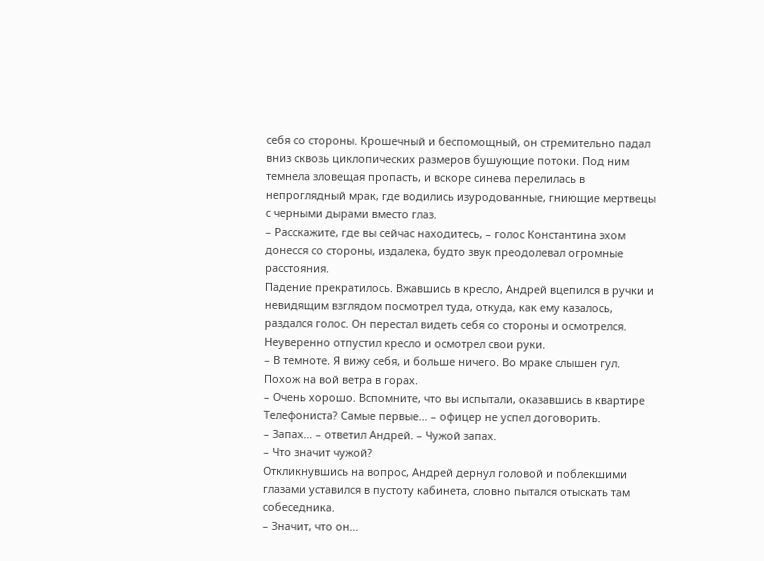себя со стороны. Крошечный и беспомощный, он стремительно падал вниз сквозь циклопических размеров бушующие потоки. Под ним темнела зловещая пропасть, и вскоре синева перелилась в непроглядный мрак, где водились изуродованные, гниющие мертвецы с черными дырами вместо глаз.
– Расскажите, где вы сейчас находитесь, – голос Константина эхом донесся со стороны, издалека, будто звук преодолевал огромные расстояния.
Падение прекратилось. Вжавшись в кресло, Андрей вцепился в ручки и невидящим взглядом посмотрел туда, откуда, как ему казалось, раздался голос. Он перестал видеть себя со стороны и осмотрелся. Неуверенно отпустил кресло и осмотрел свои руки.
– В темноте. Я вижу себя, и больше ничего. Во мраке слышен гул. Похож на вой ветра в горах.
– Очень хорошо. Вспомните, что вы испытали, оказавшись в квартире Телефониста? Самые первые… – офицер не успел договорить.
– Запах… – ответил Андрей. – Чужой запах.
– Что значит чужой?
Откликнувшись на вопрос, Андрей дернул головой и поблекшими глазами уставился в пустоту кабинета, словно пытался отыскать там собеседника.
– Значит, что он…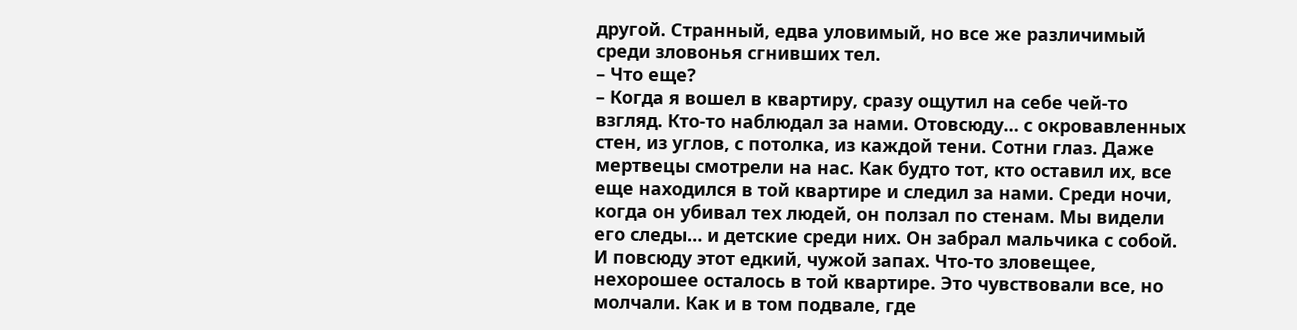другой. Странный, едва уловимый, но все же различимый среди зловонья сгнивших тел.
– Что еще?
– Когда я вошел в квартиру, сразу ощутил на себе чей-то взгляд. Кто-то наблюдал за нами. Отовсюду… с окровавленных стен, из углов, с потолка, из каждой тени. Сотни глаз. Даже мертвецы смотрели на нас. Как будто тот, кто оставил их, все еще находился в той квартире и следил за нами. Среди ночи, когда он убивал тех людей, он ползал по стенам. Мы видели его следы… и детские среди них. Он забрал мальчика с собой. И повсюду этот едкий, чужой запах. Что-то зловещее, нехорошее осталось в той квартире. Это чувствовали все, но молчали. Как и в том подвале, где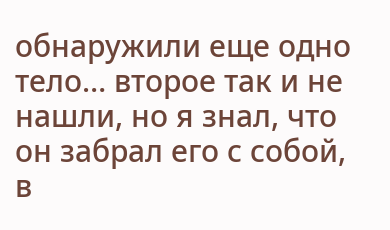обнаружили еще одно тело… второе так и не нашли, но я знал, что он забрал его с собой, в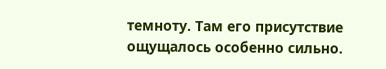темноту. Там его присутствие ощущалось особенно сильно.